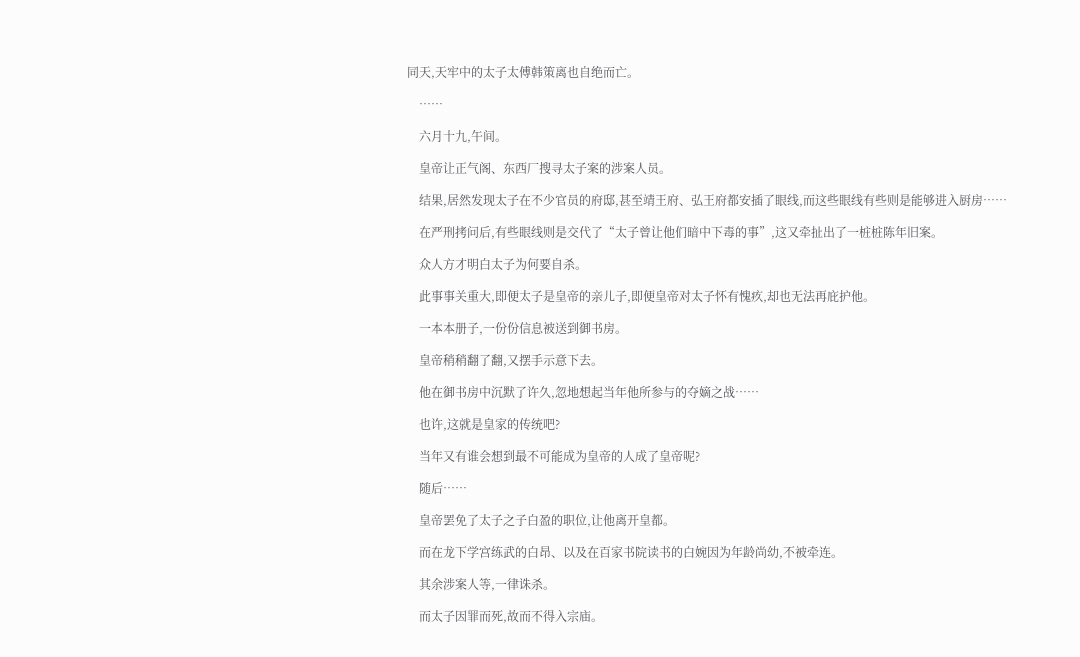同天,天牢中的太子太傅韩策离也自绝而亡。

    ……

    六月十九,午间。

    皇帝让正气阁、东西厂搜寻太子案的涉案人员。

    结果,居然发现太子在不少官员的府邸,甚至靖王府、弘王府都安插了眼线,而这些眼线有些则是能够进入厨房……

    在严刑拷问后,有些眼线则是交代了“太子曾让他们暗中下毒的事”,这又牵扯出了一桩桩陈年旧案。

    众人方才明白太子为何要自杀。

    此事事关重大,即便太子是皇帝的亲儿子,即便皇帝对太子怀有愧疚,却也无法再庇护他。

    一本本册子,一份份信息被送到御书房。

    皇帝稍稍翻了翻,又摆手示意下去。

    他在御书房中沉默了许久,忽地想起当年他所参与的夺嫡之战……

    也许,这就是皇家的传统吧?

    当年又有谁会想到最不可能成为皇帝的人成了皇帝呢?

    随后……

    皇帝罢免了太子之子白盈的职位,让他离开皇都。

    而在龙下学宫练武的白昂、以及在百家书院读书的白婉因为年龄尚幼,不被牵连。

    其余涉案人等,一律诛杀。

    而太子因罪而死,故而不得入宗庙。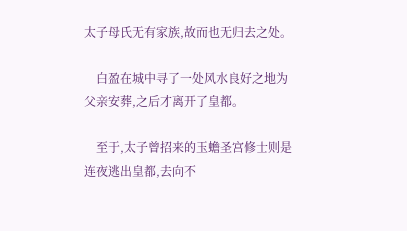太子母氏无有家族,故而也无归去之处。

    白盈在城中寻了一处风水良好之地为父亲安葬,之后才离开了皇都。

    至于,太子曾招来的玉蟾圣宫修士则是连夜逃出皇都,去向不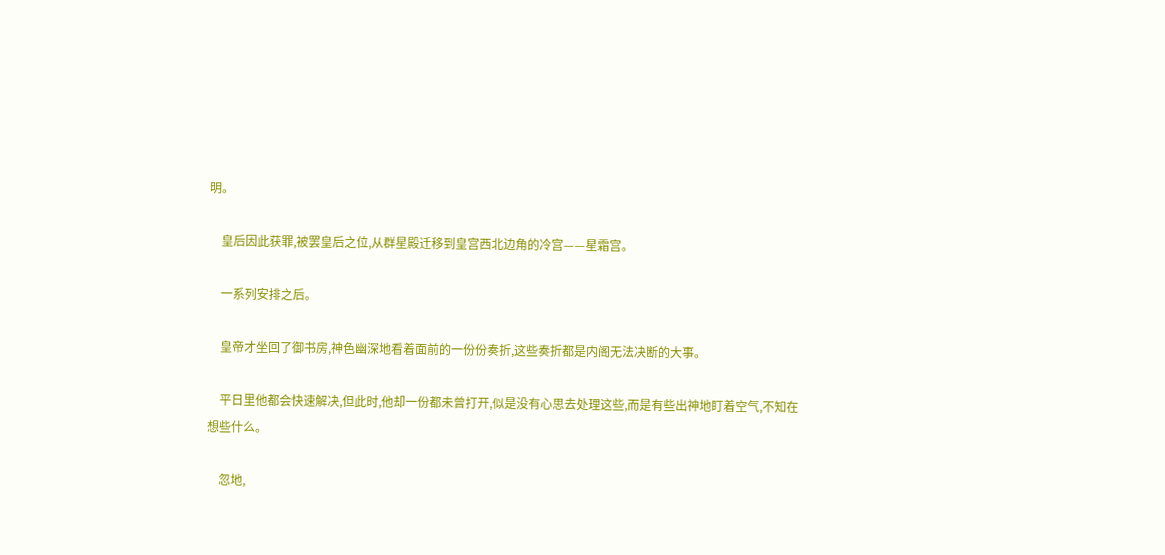明。

    皇后因此获罪,被罢皇后之位,从群星殿迁移到皇宫西北边角的冷宫——星霜宫。

    一系列安排之后。

    皇帝才坐回了御书房,神色幽深地看着面前的一份份奏折,这些奏折都是内阁无法决断的大事。

    平日里他都会快速解决,但此时,他却一份都未曾打开,似是没有心思去处理这些,而是有些出神地盯着空气,不知在想些什么。

    忽地,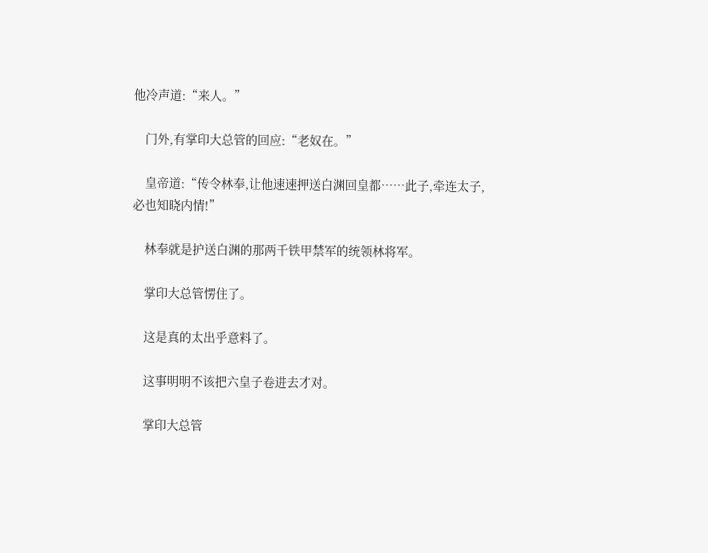他冷声道:“来人。”

    门外,有掌印大总管的回应:“老奴在。”

    皇帝道:“传令林奉,让他速速押送白渊回皇都……此子,牵连太子,必也知晓内情!”

    林奉就是护送白渊的那两千铁甲禁军的统领林将军。

    掌印大总管愣住了。

    这是真的太出乎意料了。

    这事明明不该把六皇子卷进去才对。

    掌印大总管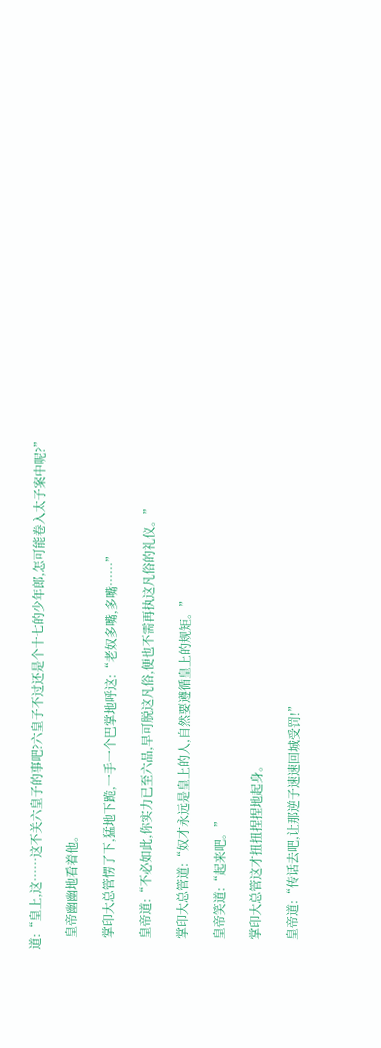道:“皇上,这……这不关六皇子的事吧?六皇子不过还是个十七的少年郎,怎可能卷入太子案中呢?”

    皇帝幽幽地看着他。

    掌印大总管愣了下,猛地下跪,一手一个巴掌地呼这:“老奴多嘴,多嘴……”

    皇帝道:“不必如此,你实力已至六品,早可脱这凡俗,便也不需再执这凡俗的礼仪。”

    掌印大总管道:“奴才永远是皇上的人,自然要遵循皇上的规矩。”

    皇帝笑道:“起来吧。”

    掌印大总管这才扭扭捏捏地起身。

    皇帝道:“传话去吧,让那逆子速速回城受罚!”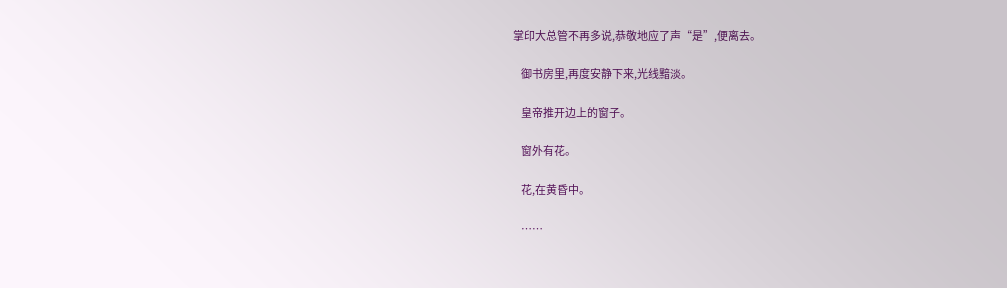掌印大总管不再多说,恭敬地应了声“是”,便离去。

    御书房里,再度安静下来,光线黯淡。

    皇帝推开边上的窗子。

    窗外有花。

    花,在黄昏中。

    ……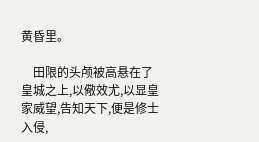黄昏里。

    田限的头颅被高悬在了皇城之上,以儆效尤,以显皇家威望,告知天下,便是修士入侵,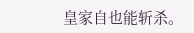皇家自也能斩杀。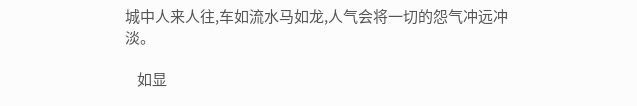城中人来人往,车如流水马如龙,人气会将一切的怨气冲远冲淡。

    如显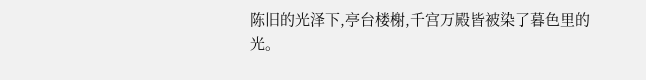陈旧的光泽下,亭台楼榭,千宫万殿皆被染了暮色里的光。